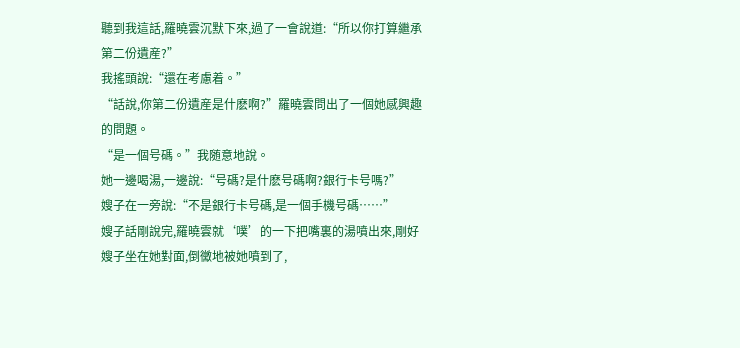聽到我這話,羅曉雲沉默下來,過了一會說道:“所以你打算繼承第二份遺産?”
我搖頭說:“還在考慮着。”
“話說,你第二份遺産是什麽啊?”羅曉雲問出了一個她感興趣的問題。
“是一個号碼。”我随意地說。
她一邊喝湯,一邊說:“号碼?是什麽号碼啊?銀行卡号嗎?”
嫂子在一旁說:“不是銀行卡号碼,是一個手機号碼……”
嫂子話剛說完,羅曉雲就‘噗’的一下把嘴裏的湯噴出來,剛好嫂子坐在她對面,倒黴地被她噴到了,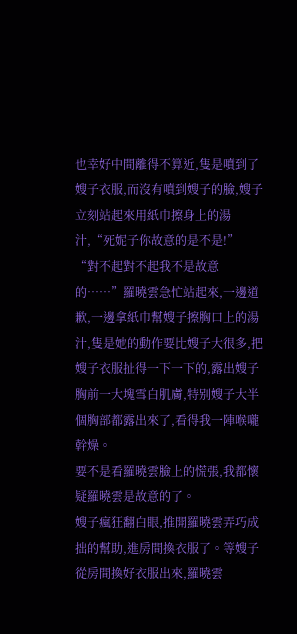也幸好中間離得不算近,隻是噴到了嫂子衣服,而沒有噴到嫂子的臉,嫂子立刻站起來用紙巾擦身上的湯汁,“死妮子你故意的是不是!”
“對不起對不起我不是故意的……”羅曉雲急忙站起來,一邊道歉,一邊拿紙巾幫嫂子擦胸口上的湯汁,隻是她的動作要比嫂子大很多,把嫂子衣服扯得一下一下的,露出嫂子胸前一大塊雪白肌膚,特别嫂子大半個胸部都露出來了,看得我一陣喉嚨幹燥。
要不是看羅曉雲臉上的慌張,我都懷疑羅曉雲是故意的了。
嫂子瘋狂翻白眼,推開羅曉雲弄巧成拙的幫助,進房間換衣服了。等嫂子從房間換好衣服出來,羅曉雲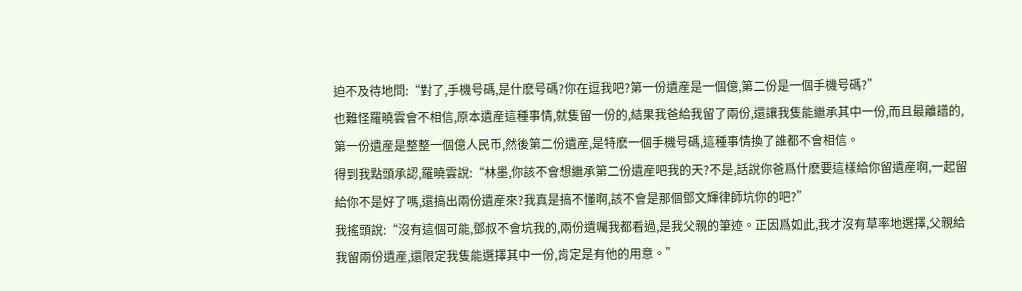迫不及待地問:“對了,手機号碼,是什麽号碼?你在逗我吧?第一份遺産是一個億,第二份是一個手機号碼?”
也難怪羅曉雲會不相信,原本遺産這種事情,就隻留一份的,結果我爸給我留了兩份,還讓我隻能繼承其中一份,而且最離譜的,第一份遺産是整整一個億人民币,然後第二份遺産,是特麽一個手機号碼,這種事情換了誰都不會相信。
得到我點頭承認,羅曉雲說:“林墨,你該不會想繼承第二份遺産吧我的天?不是,話說你爸爲什麽要這樣給你留遺産啊,一起留給你不是好了嗎,還搞出兩份遺産來?我真是搞不懂啊,該不會是那個鄧文輝律師坑你的吧?”
我搖頭說:“沒有這個可能,鄧叔不會坑我的,兩份遺囑我都看過,是我父親的筆迹。正因爲如此,我才沒有草率地選擇,父親給我留兩份遺産,還限定我隻能選擇其中一份,肯定是有他的用意。”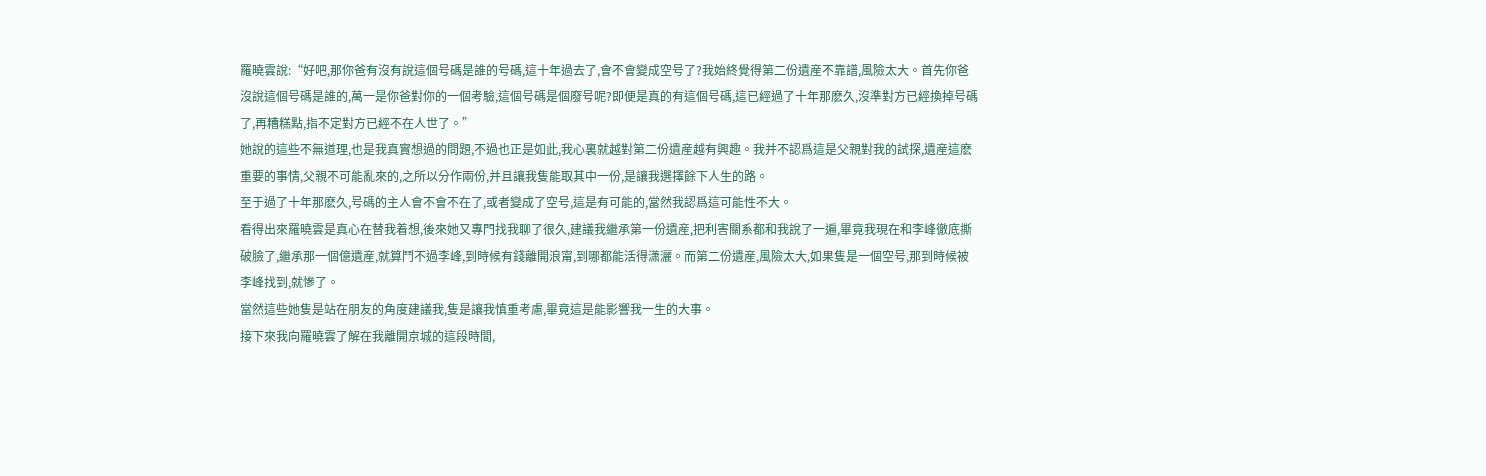羅曉雲說:“好吧,那你爸有沒有說這個号碼是誰的号碼,這十年過去了,會不會變成空号了?我始終覺得第二份遺産不靠譜,風險太大。首先你爸沒說這個号碼是誰的,萬一是你爸對你的一個考驗,這個号碼是個廢号呢?即便是真的有這個号碼,這已經過了十年那麽久,沒準對方已經換掉号碼了,再糟糕點,指不定對方已經不在人世了。”
她說的這些不無道理,也是我真實想過的問題,不過也正是如此,我心裏就越對第二份遺産越有興趣。我并不認爲這是父親對我的試探,遺産這麽重要的事情,父親不可能亂來的,之所以分作兩份,并且讓我隻能取其中一份,是讓我選擇餘下人生的路。
至于過了十年那麽久,号碼的主人會不會不在了,或者變成了空号,這是有可能的,當然我認爲這可能性不大。
看得出來羅曉雲是真心在替我着想,後來她又專門找我聊了很久,建議我繼承第一份遺産,把利害關系都和我說了一遍,畢竟我現在和李峰徹底撕破臉了,繼承那一個億遺産,就算鬥不過李峰,到時候有錢離開浪甯,到哪都能活得潇灑。而第二份遺産,風險太大,如果隻是一個空号,那到時候被李峰找到,就慘了。
當然這些她隻是站在朋友的角度建議我,隻是讓我慎重考慮,畢竟這是能影響我一生的大事。
接下來我向羅曉雲了解在我離開京城的這段時間,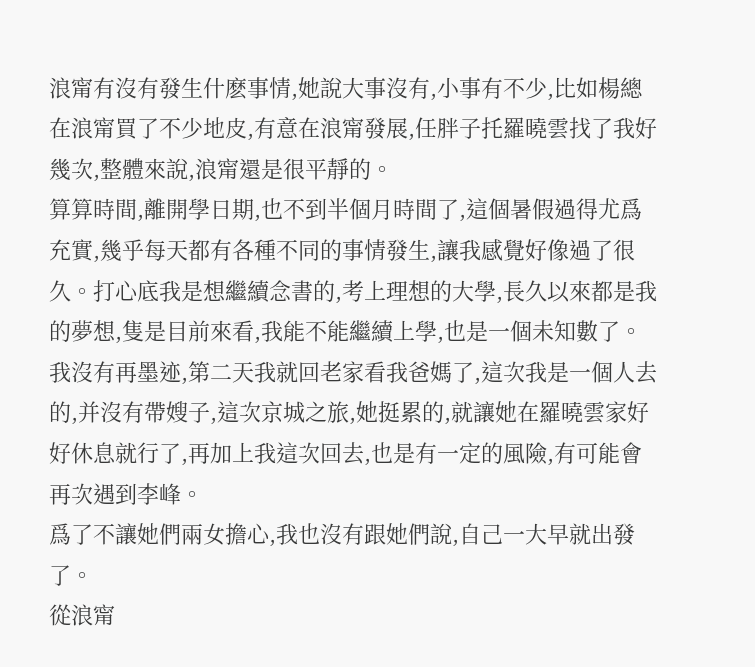浪甯有沒有發生什麽事情,她說大事沒有,小事有不少,比如楊總在浪甯買了不少地皮,有意在浪甯發展,任胖子托羅曉雲找了我好幾次,整體來說,浪甯還是很平靜的。
算算時間,離開學日期,也不到半個月時間了,這個暑假過得尤爲充實,幾乎每天都有各種不同的事情發生,讓我感覺好像過了很久。打心底我是想繼續念書的,考上理想的大學,長久以來都是我的夢想,隻是目前來看,我能不能繼續上學,也是一個未知數了。
我沒有再墨迹,第二天我就回老家看我爸媽了,這次我是一個人去的,并沒有帶嫂子,這次京城之旅,她挺累的,就讓她在羅曉雲家好好休息就行了,再加上我這次回去,也是有一定的風險,有可能會再次遇到李峰。
爲了不讓她們兩女擔心,我也沒有跟她們說,自己一大早就出發了。
從浪甯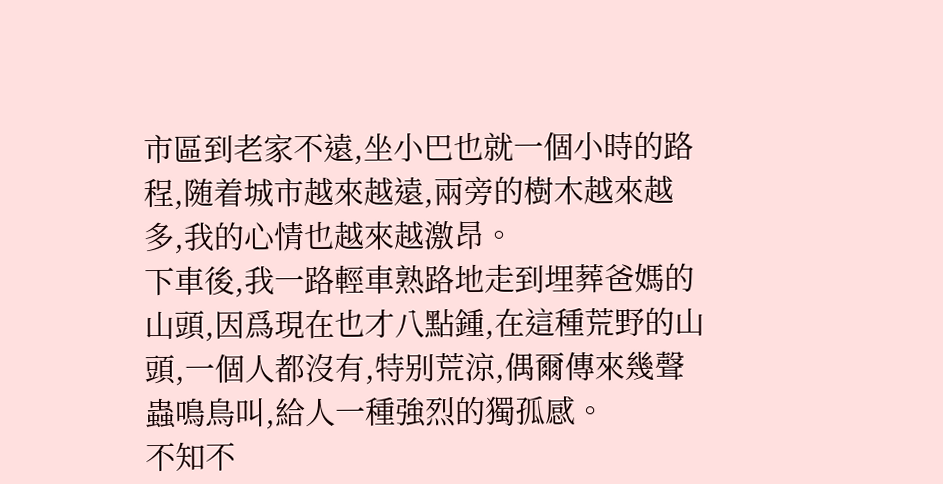市區到老家不遠,坐小巴也就一個小時的路程,随着城市越來越遠,兩旁的樹木越來越多,我的心情也越來越激昂。
下車後,我一路輕車熟路地走到埋葬爸媽的山頭,因爲現在也才八點鍾,在這種荒野的山頭,一個人都沒有,特别荒涼,偶爾傳來幾聲蟲鳴鳥叫,給人一種強烈的獨孤感。
不知不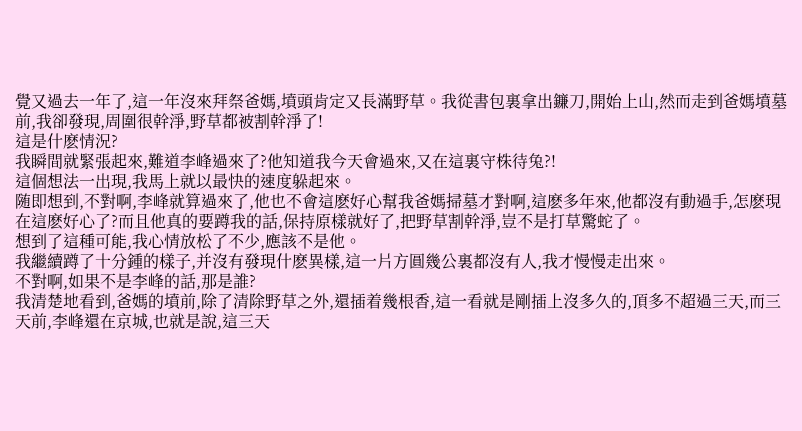覺又過去一年了,這一年沒來拜祭爸媽,墳頭肯定又長滿野草。我從書包裏拿出鐮刀,開始上山,然而走到爸媽墳墓前,我卻發現,周圍很幹淨,野草都被割幹淨了!
這是什麽情況?
我瞬間就緊張起來,難道李峰過來了?他知道我今天會過來,又在這裏守株待兔?!
這個想法一出現,我馬上就以最快的速度躲起來。
随即想到,不對啊,李峰就算過來了,他也不會這麽好心幫我爸媽掃墓才對啊,這麽多年來,他都沒有動過手,怎麽現在這麽好心了?而且他真的要蹲我的話,保持原樣就好了,把野草割幹淨,豈不是打草驚蛇了。
想到了這種可能,我心情放松了不少,應該不是他。
我繼續蹲了十分鍾的樣子,并沒有發現什麽異樣,這一片方圓幾公裏都沒有人,我才慢慢走出來。
不對啊,如果不是李峰的話,那是誰?
我清楚地看到,爸媽的墳前,除了清除野草之外,還插着幾根香,這一看就是剛插上沒多久的,頂多不超過三天,而三天前,李峰還在京城,也就是說,這三天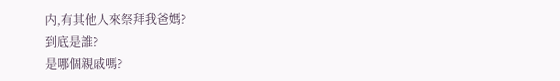内,有其他人來祭拜我爸媽?
到底是誰?
是哪個親戚嗎?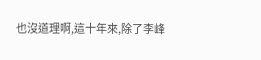也沒道理啊,這十年來,除了李峰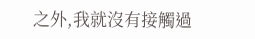之外,我就沒有接觸過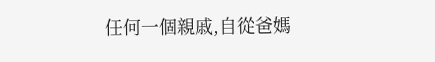任何一個親戚,自從爸媽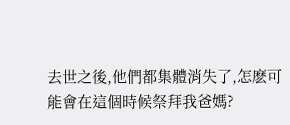去世之後,他們都集體消失了,怎麽可能會在這個時候祭拜我爸媽?